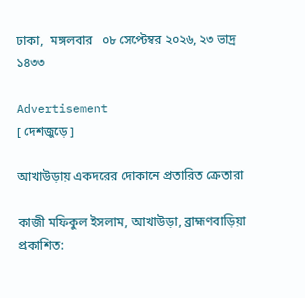ঢাকা,  মঙ্গলবার   ০৮ সেপ্টেম্বর ২০২৬, ২৩ ভাদ্র ১৪৩৩

Advertisement
[ দেশজুড়ে ]

আখাউড়ায় একদরের দোকানে প্রতারিত ক্রেতারা

কাজী মফিকুল ইসলাম, আখাউড়া, ব্রাহ্মণবাড়িয়া
প্রকাশিত: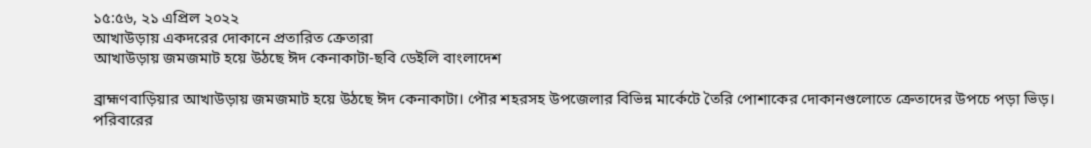১৫:৫৬, ২১ এপ্রিল ২০২২
আখাউড়ায় একদরের দোকানে প্রতারিত ক্রেতারা
আখাউড়ায় জমজমাট হয়ে উঠছে ঈদ কেনাকাটা-ছবি ডেইলি বাংলাদেশ

ব্রাহ্মণবাড়িয়ার আখাউড়ায় জমজমাট হয়ে উঠছে ঈদ কেনাকাটা। পৌর শহরসহ উপজেলার বিভিন্ন মার্কেটে তৈরি পোশাকের দোকানগুলোতে ক্রেতাদের উপচে পড়া ভিড়। পরিবারের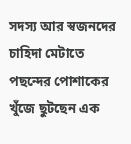সদস্য আর স্বজনদের চাহিদা মেটাতে পছন্দের পোশাকের খুঁজে ছুটছেন এক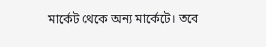মার্কেট থেকে অন্য মার্কেটে। তবে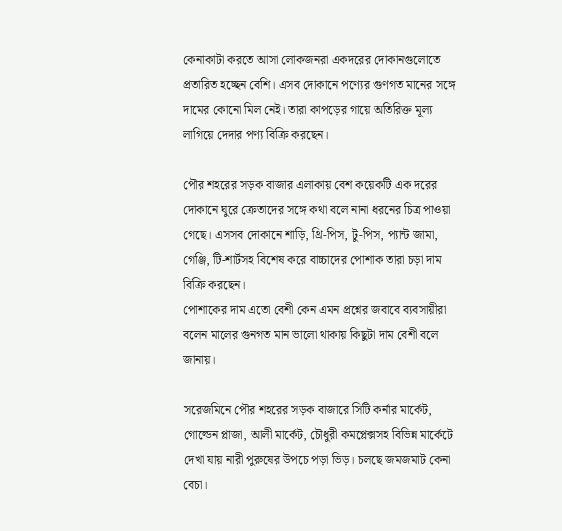কেনাকাটা করতে আসা লোকজনরা একদরের দোকানগুলোতে প্রতারিত হচ্ছেন বেশি। এসব দোকানে পণ্যের গুণগত মানের সঙ্গে দামের কোনো মিল নেই। তারা কাপড়ের গায়ে অতিরিক্ত মূল্য লাগিয়ে দেদার পণ্য বিক্রি করছেন।

পৌর শহরের সড়ক বাজার এলাকায় বেশ কয়েকটি এক দরের দোকানে ঘুরে ক্রেতাদের সঙ্গে কথা বলে নানা ধরনের চিত্র পাওয়া গেছে। এসসব দোকানে শাড়ি, থ্রি-পিস, টু-পিস, প্যান্ট জামা, গেঞ্জি, টি-শার্টসহ বিশেষ করে বাচ্চাদের পোশাক তারা চড়া দাম বিক্রি করছেন।
পোশাকের দাম এতো বেশী কেন এমন প্রশ্নের জবাবে ব্যবসায়ীরা বলেন মালের গুনগত মান ভালো থাকায় কিছুটা দাম বেশী বলে জানায়।

সরেজমিনে পৌর শহরের সড়ক বাজারে সিটি কর্নার মার্কেট, গোল্ডেন প্লাজা, আলী মার্কেট, চৌধুরী কমপ্লেক্সসহ বিভিন্ন মার্কেটে দেখা যায় নারী পুরুষের উপচে পড়া ভিড়। চলছে জমজমাট কেনা বেচা।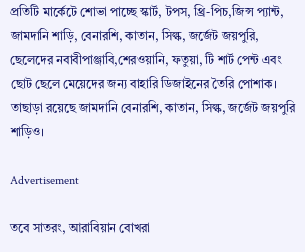প্রতিটি মার্কেটে শোভা পাচ্ছে স্কার্ট, টপস, থ্রি-পিচ,জিন্স প্যান্ট, জামদানি শাড়ি, বেনারশি, কাতান, সিল্ক, জর্জেট জয়পুরি, ছেলেদের নবাবীপাঞ্জাবি,শেরওয়ানি, ফতুয়া, টি শার্ট পেন্ট এবং ছোট ছেলে মেয়েদের জন্য বাহারি ডিজাইনের তৈরি পোশাক। তাছাড়া রয়েছে জামদানি বেনারশি, কাতান, সিল্ক, জর্জেট জয়পুরি শাড়িও।

Advertisement

তবে সাতরং, আরাবিয়ান বোখরা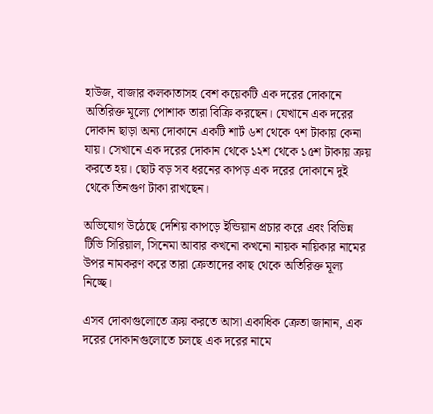হাউজ, বাজার কলকাতাসহ বেশ কয়েকটি এক দরের দোকানে অতিরিক্ত মূল্যে পোশাক তারা বিক্রি করছেন। যেখানে এক দরের দোকান ছাড়া অন্য দোকানে একটি শার্ট ৬শ থেকে ৭শ টাকায় কেনা যায়। সেখানে এক দরের দোকান থেকে ১২শ থেকে ১৫শ টাকায় ক্রয় করতে হয়। ছোট বড় সব ধরনের কাপড় এক দরের দোকানে দুই থেকে তিনগুণ টাকা রাখছেন।

অভিযোগ উঠেছে দেশিয় কাপড়ে ইন্ডিয়ান প্রচার করে এবং বিভিন্ন টিভি সিরিয়াল, সিনেমা আবার কখনো কখনো নায়ক নায়িকার নামের উপর নামকরণ করে তারা ক্রেতাদের কাছ থেকে অতিরিক্ত মূল্য নিচ্ছে।

এসব দোকাগুলোতে ক্রয় করতে আসা একাধিক ক্রেতা জানান, এক দরের দোকানগুলোতে চলছে এক দরের নামে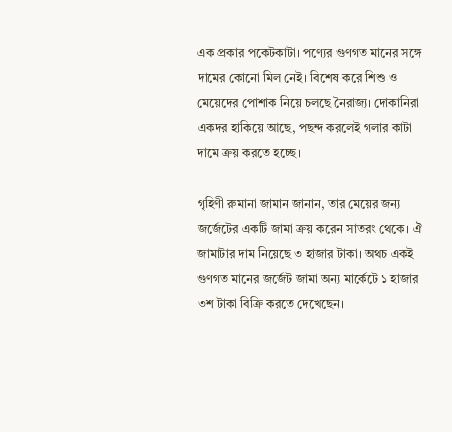এক প্রকার পকেটকাটা। পণ্যের গুণগত মানের সঙ্গে দামের কোনো মিল নেই। বিশেষ করে শিশু ও মেয়েদের পোশাক নিয়ে চলছে নৈরাজ্য। দোকানিরা একদর হাকিয়ে আছে, পছন্দ করলেই গলার কাটা দামে ক্রয় করতে হচ্ছে।

গৃহিণী রুমানা জামান জানান, তার মেয়ের জন্য জর্জেটের একটি জামা ক্রয় করেন সাতরং থেকে। ঐ জামাটার দাম নিয়েছে ৩ হাজার টাকা। অথচ একই গুণগত মানের জর্জেট জামা অন্য মার্কেটে ১ হাজার ৩শ টাকা বিক্রি করতে দেখেছেন।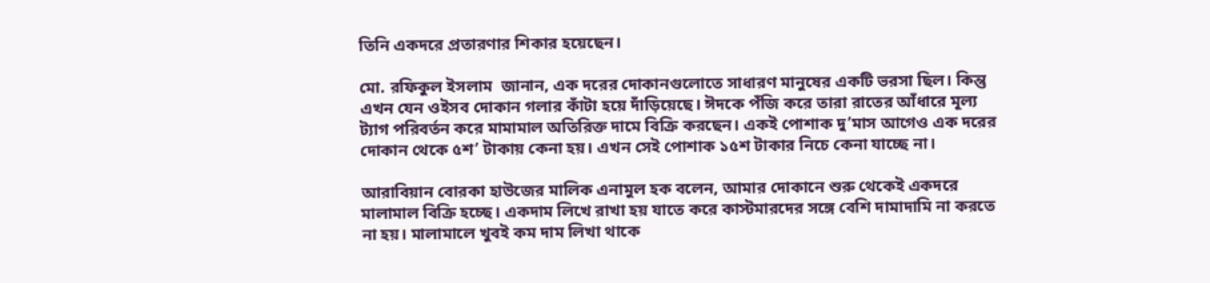তিনি একদরে প্রতারণার শিকার হয়েছেন।

মো. রফিকুল ইসলাম  জানান, এক দরের দোকানগুলোতে সাধারণ মানুষের একটি ভরসা ছিল। কিন্তু এখন যেন ওইসব দোকান গলার কাঁটা হয়ে দাঁড়িয়েছে। ঈদকে পঁজি করে তারা রাতের আঁধারে মূল্য ট্যাগ পরিবর্তন করে মামামাল অতিরিক্ত দামে বিক্রি করছেন। একই পোশাক দু’মাস আগেও এক দরের দোকান থেকে ৫শ’ টাকায় কেনা হয়। এখন সেই পোশাক ১৫শ টাকার নিচে কেনা যাচ্ছে না।

আরাবিয়ান বোরকা হাউজের মালিক এনামুল হক বলেন, আমার দোকানে শুরু থেকেই একদরে মালামাল বিক্রি হচ্ছে। একদাম লিখে রাখা হয় যাতে করে কাস্টমারদের সঙ্গে বেশি দামাদামি না করতে না হয়। মালামালে খুবই কম দাম লিখা থাকে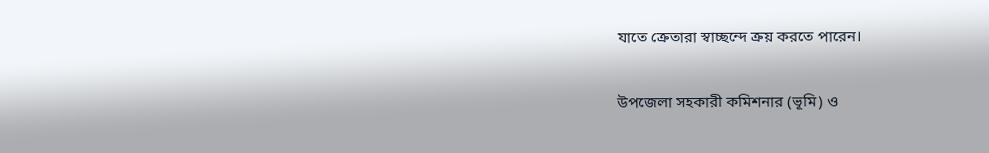যাতে ক্রেতারা স্বাচ্ছন্দে ক্রয় করতে পারেন।

উপজেলা সহকারী কমিশনার (ভূমি) ও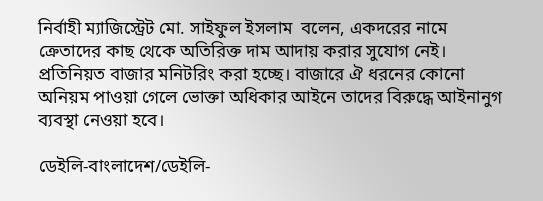নির্বাহী ম্যাজিস্ট্রেট মো. সাইফুল ইসলাম  বলেন, একদরের নামে ক্রেতাদের কাছ থেকে অতিরিক্ত দাম আদায় করার সুযোগ নেই। প্রতিনিয়ত বাজার মনিটরিং করা হচ্ছে। বাজারে ঐ ধরনের কোনো অনিয়ম পাওয়া গেলে ভোক্তা অধিকার আইনে তাদের বিরুদ্ধে আইনানুগ ব্যবস্থা নেওয়া হবে।

ডেইলি-বাংলাদেশ/ডেইলি-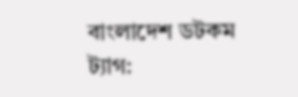বাংলাদেশ ডটকম
ট্যাগ: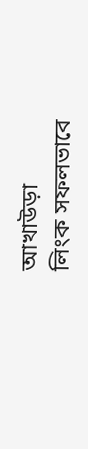আখাউড়া
লিংক সফলভাবে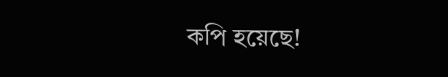কপি হয়েছে!